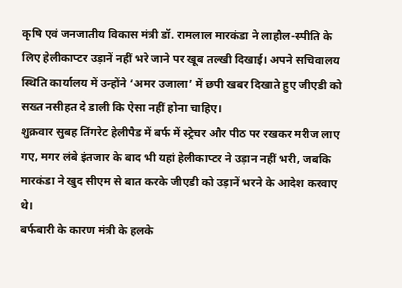कृषि एवं जनजातीय विकास मंत्री डॉ. रामलाल मारकंडा ने लाहौल-स्पीति के लिए हेलीकाप्टर उड़ानें नहीं भरे जाने पर खूब तल्खी दिखाई। अपने सचिवालय स्थिति कार्यालय में उन्होंने ‘अमर उजाला’ में छपी खबर दिखाते हुए जीएडी को सख्त नसीहत दे डाली कि ऐसा नहीं होना चाहिए।
शुक्रवार सुबह तिंगरेट हेलीपैड में बर्फ में स्ट्रेचर और पीठ पर रखकर मरीज लाए गए, मगर लंबे इंतजार के बाद भी यहां हेलीकाप्टर ने उड़ान नहीं भरी, जबकि मारकंडा ने खुद सीएम से बात करके जीएडी को उड़ानें भरने के आदेश करवाए थे।
बर्फबारी के कारण मंत्री के हलके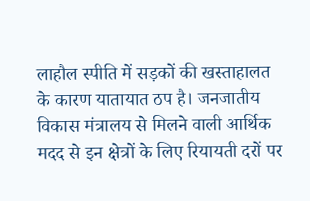लाहौल स्पीति में सड़कों की खस्ताहालत के कारण यातायात ठप है। जनजातीय विकास मंत्रालय से मिलने वाली आर्थिक मदद से इन क्षेत्रों के लिए रियायती दरों पर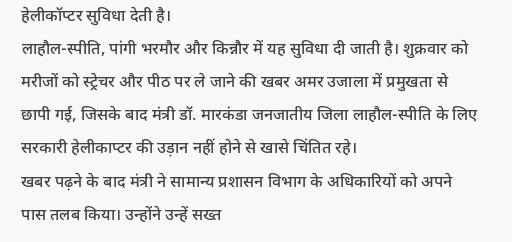हेलीकॉप्टर सुविधा देती है।
लाहौल-स्पीति, पांगी भरमौर और किन्नौर में यह सुविधा दी जाती है। शुक्रवार को मरीजों को स्ट्रेचर और पीठ पर ले जाने की खबर अमर उजाला में प्रमुखता से छापी गई, जिसके बाद मंत्री डॉ. मारकंडा जनजातीय जिला लाहौल-स्पीति के लिए सरकारी हेलीकाप्टर की उड़ान नहीं होने से खासे चिंतित रहे।
खबर पढ़ने के बाद मंत्री ने सामान्य प्रशासन विभाग के अधिकारियों को अपने पास तलब किया। उन्होंने उन्हें सख्त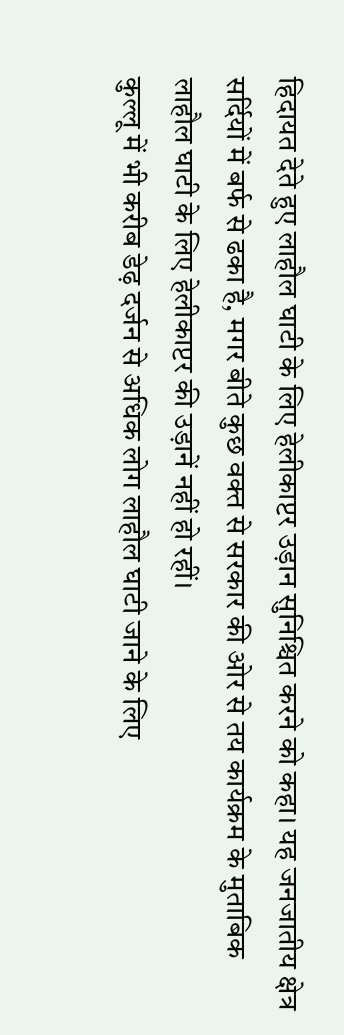हिदायत देते हुए लाहौल घाटी के लिए हेलीकाप्टर उड़ान सुनिश्चित करने को कहा। यह जनजातीय क्षेत्र सर्दियों में बर्फ से ढका है, मगर बीते कुछ वक्त से सरकार की ओर से तय कार्यक्रम के मुताबिक लाहौल घाटी के लिए हेलीकाप्टर की उड़ानें नहीं हो रहीं।
कुल्लू में भी करीब डेढ़ दर्जन से अधिक लोग लाहौल घाटी जाने के लिए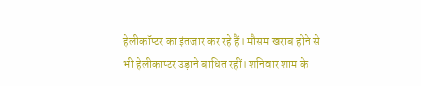हेलीकॉप्टर का इंतजार कर रहे हैं। मौसम खराब होने से भी हेलीकाप्टर उड़ाने बाधित रहीं। शनिवार शाम के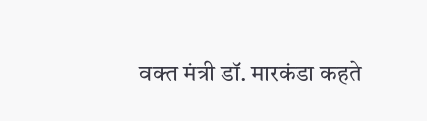वक्त मंत्री डॉ. मारकंडा कहते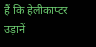हैं कि हेलीकाप्टर उड़ानें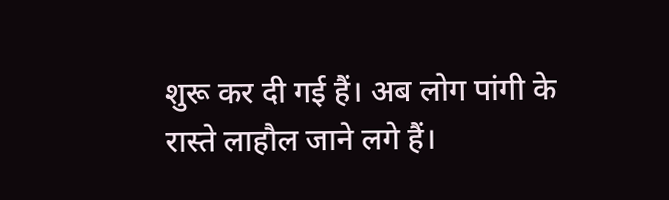शुरू कर दी गई हैं। अब लोग पांगी के रास्ते लाहौल जाने लगे हैं।